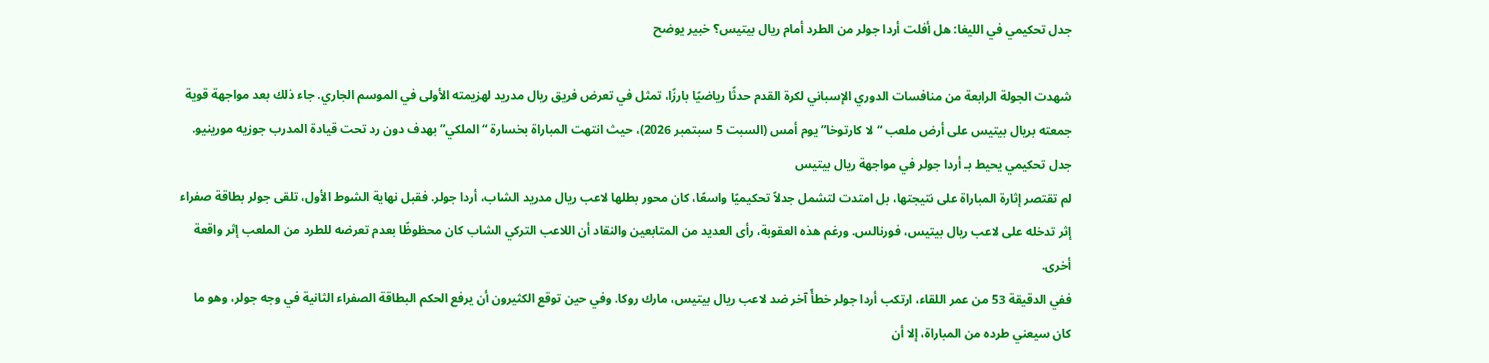جدل تحكيمي في الليغا: هل أفلت أردا جولر من الطرد أمام ريال بيتيس؟ خبير يوضح

شهدت الجولة الرابعة من منافسات الدوري الإسباني لكرة القدم حدثًا رياضيًا بارزًا، تمثل في تعرض فريق ريال مدريد لهزيمته الأولى في الموسم الجاري. جاء ذلك بعد مواجهة قوية جمعته بريال بيتيس على أرض ملعب “لا كارتوخا” يوم أمس (السبت 5 سبتمبر 2026)، حيث انتهت المباراة بخسارة “الملكي” بهدف دون رد تحت قيادة المدرب جوزيه مورينيو.
جدل تحكيمي يحيط بـ أردا جولر في مواجهة ريال بيتيس
لم تقتصر إثارة المباراة على نتيجتها، بل امتدت لتشمل جدلاً تحكيميًا واسعًا، كان محور بطلها لاعب ريال مدريد الشاب، أردا جولر. فقبل نهاية الشوط الأول، تلقى جولر بطاقة صفراء إثر تدخله على لاعب ريال بيتيس، فورنالس. ورغم هذه العقوبة، رأى العديد من المتابعين والنقاد أن اللاعب التركي الشاب كان محظوظًا بعدم تعرضه للطرد من الملعب إثر واقعة أخرى.
ففي الدقيقة 53 من عمر اللقاء، ارتكب أردا جولر خطأً آخر ضد لاعب ريال بيتيس، مارك روكا. وفي حين توقع الكثيرون أن يرفع الحكم البطاقة الصفراء الثانية في وجه جولر، وهو ما كان سيعني طرده من المباراة، إلا أن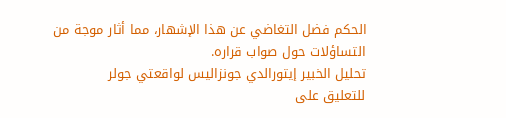الحكم فضل التغاضي عن هذا الإشهار، مما أثار موجة من التساؤلات حول صواب قراره.
تحليل الخبير إيتورالدي جونزاليس لواقعتي جولر
للتعليق على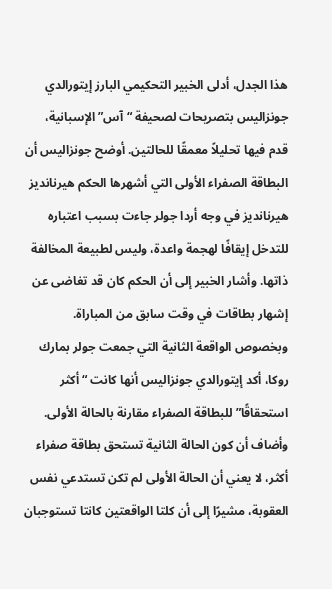هذا الجدل، أدلى الخبير التحكيمي البارز إيتورالدي جونزاليس بتصريحات لصحيفة “آس” الإسبانية، قدم فيها تحليلاً معمقًا للحالتين. أوضح جونزاليس أن البطاقة الصفراء الأولى التي أشهرها الحكم هيرنانديز هيرنانديز في وجه أردا جولر جاءت بسبب اعتباره للتدخل إيقافًا لهجمة واعدة، وليس لطبيعة المخالفة ذاتها. وأشار الخبير إلى أن الحكم كان قد تغاضى عن إشهار بطاقات في وقت سابق من المباراة.
وبخصوص الواقعة الثانية التي جمعت جولر بمارك روكا، أكد إيتورالدي جونزاليس أنها كانت “أكثر استحقاقًا” للبطاقة الصفراء مقارنة بالحالة الأولى. وأضاف أن كون الحالة الثانية تستحق بطاقة صفراء أكثر، لا يعني أن الحالة الأولى لم تكن تستدعي نفس العقوبة، مشيرًا إلى أن كلتا الواقعتين كانتا تستوجبان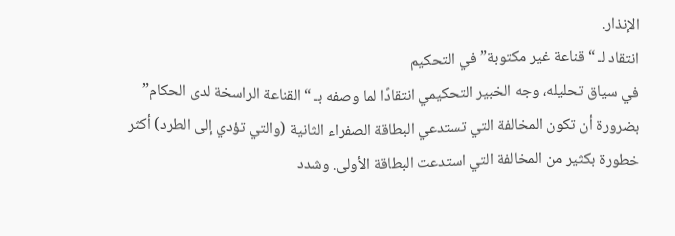الإنذار.
انتقاد لـ “قناعة غير مكتوبة” في التحكيم
في سياق تحليله، وجه الخبير التحكيمي انتقادًا لما وصفه بـ “القناعة الراسخة لدى الحكام” بضرورة أن تكون المخالفة التي تستدعي البطاقة الصفراء الثانية (والتي تؤدي إلى الطرد) أكثر خطورة بكثير من المخالفة التي استدعت البطاقة الأولى. وشدد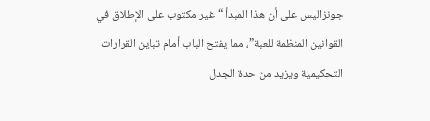جونزاليس على أن هذا المبدأ “غير مكتوب على الإطلاق في القوانين المنظمة للعبة”، مما يفتح الباب أمام تباين القرارات التحكيمية ويزيد من حدة الجدل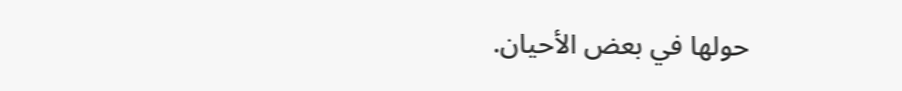حولها في بعض الأحيان.